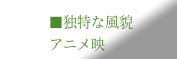■独特な風貌
アニメ映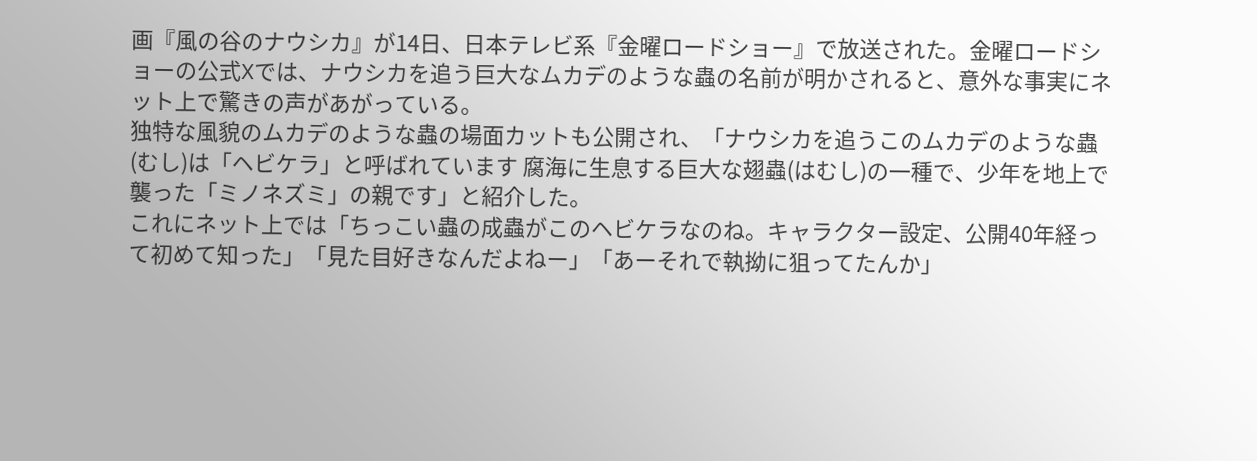画『風の谷のナウシカ』が14日、日本テレビ系『金曜ロードショー』で放送された。金曜ロードショーの公式Xでは、ナウシカを追う巨大なムカデのような蟲の名前が明かされると、意外な事実にネット上で驚きの声があがっている。
独特な風貌のムカデのような蟲の場面カットも公開され、「ナウシカを追うこのムカデのような蟲(むし)は「ヘビケラ」と呼ばれています 腐海に生息する巨大な翅蟲(はむし)の一種で、少年を地上で襲った「ミノネズミ」の親です」と紹介した。
これにネット上では「ちっこい蟲の成蟲がこのヘビケラなのね。キャラクター設定、公開40年経って初めて知った」「見た目好きなんだよねー」「あーそれで執拗に狙ってたんか」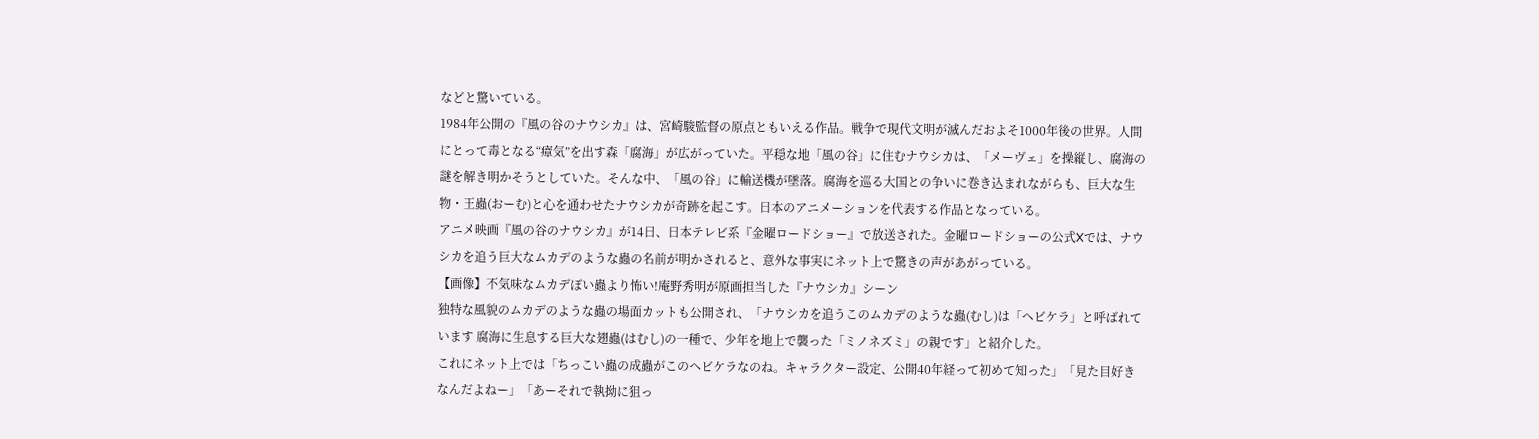などと驚いている。
1984年公開の『風の谷のナウシカ』は、宮崎駿監督の原点ともいえる作品。戦争で現代文明が滅んだおよそ1000年後の世界。人間にとって毒となる“瘴気”を出す森「腐海」が広がっていた。平穏な地「風の谷」に住むナウシカは、「メーヴェ」を操縦し、腐海の謎を解き明かそうとしていた。そんな中、「風の谷」に輸送機が墜落。腐海を巡る大国との争いに巻き込まれながらも、巨大な生物・王蟲(おーむ)と心を通わせたナウシカが奇跡を起こす。日本のアニメーションを代表する作品となっている。
アニメ映画『風の谷のナウシカ』が14日、日本テレビ系『金曜ロードショー』で放送された。金曜ロードショーの公式Xでは、ナウシカを追う巨大なムカデのような蟲の名前が明かされると、意外な事実にネット上で驚きの声があがっている。
【画像】不気味なムカデぽい蟲より怖い!庵野秀明が原画担当した『ナウシカ』シーン
独特な風貌のムカデのような蟲の場面カットも公開され、「ナウシカを追うこのムカデのような蟲(むし)は「ヘビケラ」と呼ばれています 腐海に生息する巨大な翅蟲(はむし)の一種で、少年を地上で襲った「ミノネズミ」の親です」と紹介した。
これにネット上では「ちっこい蟲の成蟲がこのヘビケラなのね。キャラクター設定、公開40年経って初めて知った」「見た目好きなんだよねー」「あーそれで執拗に狙っ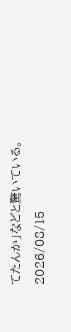てたんか」などと驚いている。
2026/08/15